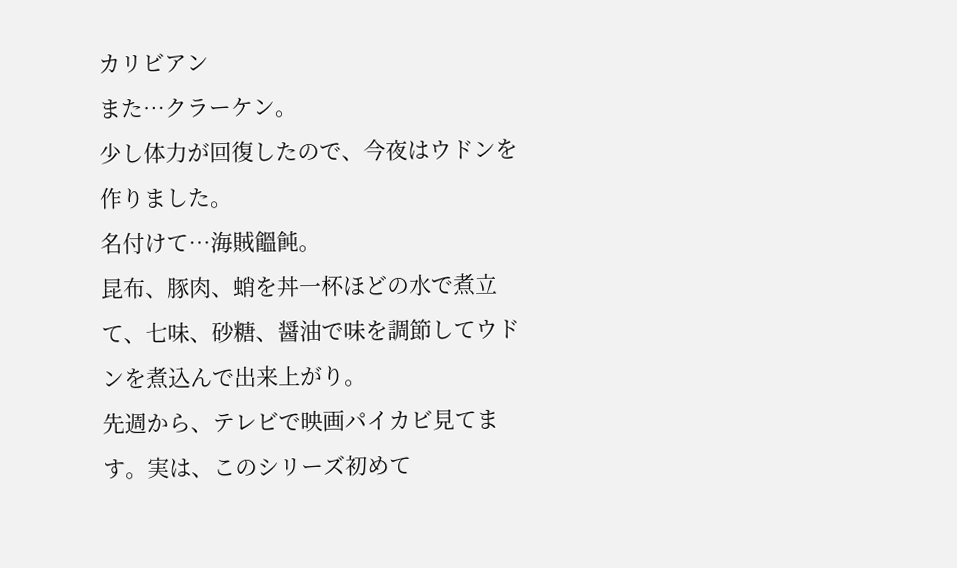カリビアン
また…クラーケン。
少し体力が回復したので、今夜はウドンを作りました。
名付けて…海賊饂飩。
昆布、豚肉、蛸を丼一杯ほどの水で煮立て、七味、砂糖、醤油で味を調節してウドンを煮込んで出来上がり。
先週から、テレビで映画パイカビ見てます。実は、このシリーズ初めて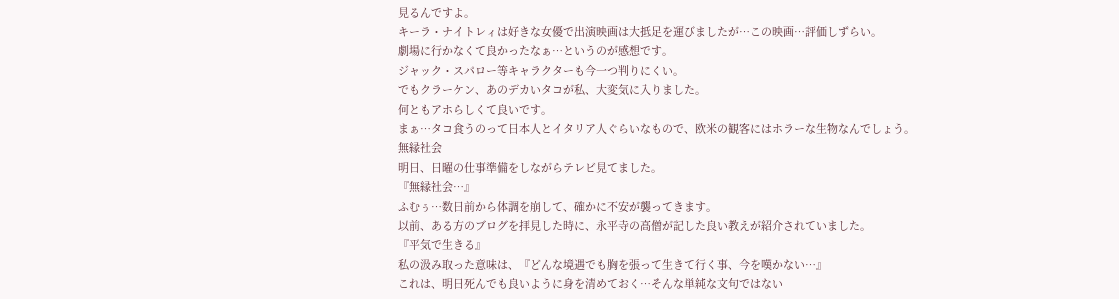見るんですよ。
キーラ・ナイトレィは好きな女優で出演映画は大抵足を運びましたが…この映画…評価しずらい。
劇場に行かなくて良かったなぁ…というのが感想です。
ジャック・スパロー等キャラクターも今一つ判りにくい。
でもクラーケン、あのデカいタコが私、大変気に入りました。
何ともアホらしくて良いです。
まぁ…タコ食うのって日本人とイタリア人ぐらいなもので、欧米の観客にはホラーな生物なんでしょう。
無縁社会
明日、日曜の仕事準備をしながらテレビ見てました。
『無縁社会…』
ふむぅ…数日前から体調を崩して、確かに不安が襲ってきます。
以前、ある方のブログを拝見した時に、永平寺の高僧が記した良い教えが紹介されていました。
『平気で生きる』
私の汲み取った意味は、『どんな境遇でも胸を張って生きて行く事、今を嘆かない…』
これは、明日死んでも良いように身を清めておく…そんな単純な文句ではない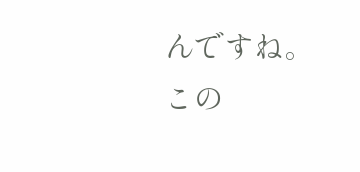んですね。
この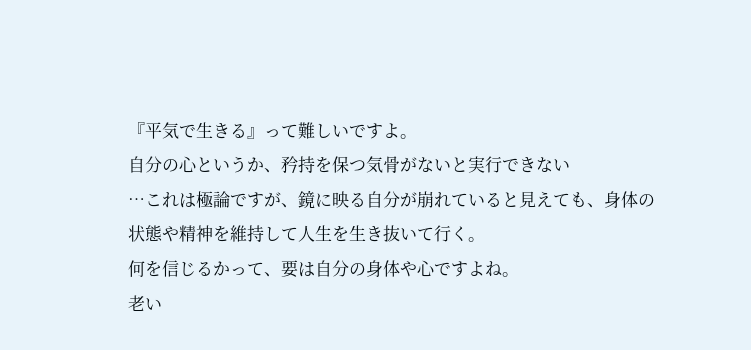『平気で生きる』って難しいですよ。
自分の心というか、矜持を保つ気骨がないと実行できない
…これは極論ですが、鏡に映る自分が崩れていると見えても、身体の状態や精神を維持して人生を生き抜いて行く。
何を信じるかって、要は自分の身体や心ですよね。
老い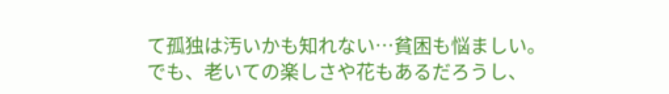て孤独は汚いかも知れない…貧困も悩ましい。
でも、老いての楽しさや花もあるだろうし、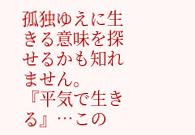孤独ゆえに生きる意味を探せるかも知れません。
『平気で生きる』…この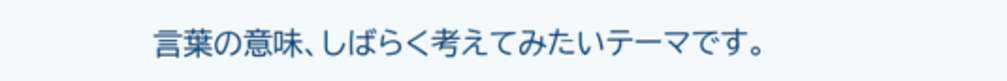言葉の意味、しばらく考えてみたいテーマです。